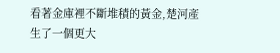看著金庫裡不斷堆積的黃金,楚河產生了一個更大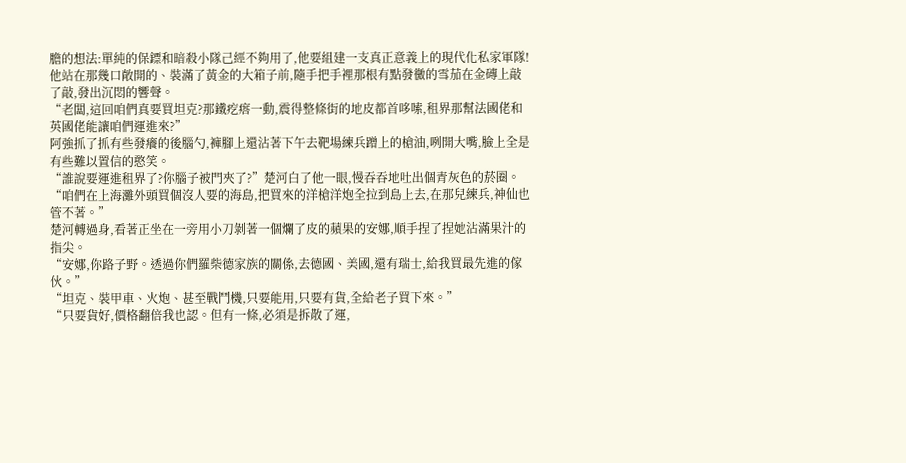膽的想法:單純的保鏢和暗殺小隊己經不夠用了,他要組建一支真正意義上的現代化私家軍隊!
他站在那幾口敞開的、裝滿了黃金的大箱子前,隨手把手裡那根有點發黴的雪茄在金磚上敲了敲,發出沉悶的響聲。
“老闆,這回咱們真要買坦克?那鐵疙瘩一動,震得整條街的地皮都首哆嗦,租界那幫法國佬和英國佬能讓咱們運進來?”
阿強抓了抓有些發癢的後腦勺,褲腳上還沾著下午去靶場練兵蹭上的槍油,咧開大嘴,臉上全是有些難以置信的憨笑。
“誰說要運進租界了?你腦子被門夾了?”楚河白了他一眼,慢吞吞地吐出個青灰色的菸圈。
“咱們在上海灘外頭買個沒人要的海島,把買來的洋槍洋炮全拉到島上去,在那兒練兵,神仙也管不著。”
楚河轉過身,看著正坐在一旁用小刀剝著一個爛了皮的蘋果的安娜,順手捏了捏她沾滿果汁的指尖。
“安娜,你路子野。透過你們羅柴德家族的關係,去德國、美國,還有瑞士,給我買最先進的傢伙。”
“坦克、裝甲車、火炮、甚至戰鬥機,只要能用,只要有貨,全給老子買下來。”
“只要貨好,價格翻倍我也認。但有一條,必須是拆散了運,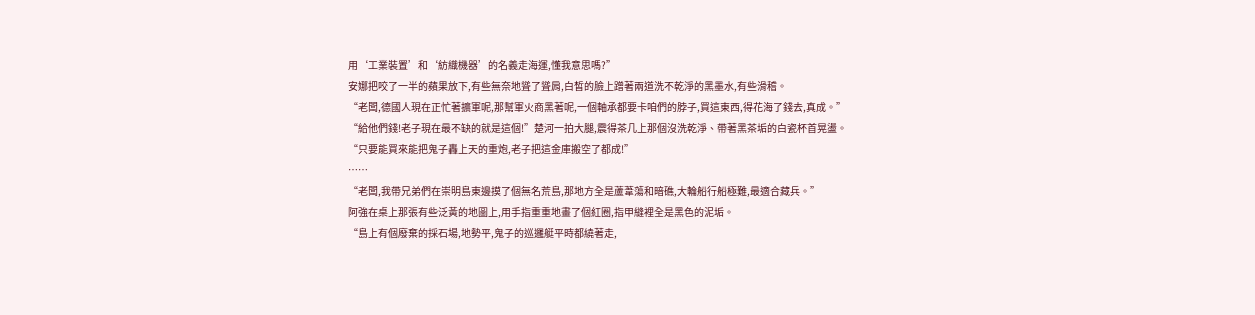用‘工業裝置’和‘紡織機器’的名義走海運,懂我意思嗎?”
安娜把咬了一半的蘋果放下,有些無奈地聳了聳肩,白皙的臉上蹭著兩道洗不乾淨的黑墨水,有些滑稽。
“老闆,德國人現在正忙著擴軍呢,那幫軍火商黑著呢,一個軸承都要卡咱們的脖子,買這東西,得花海了錢去,真成。”
“給他們錢!老子現在最不缺的就是這個!”楚河一拍大腿,震得茶几上那個沒洗乾淨、帶著黑茶垢的白瓷杯首晃盪。
“只要能買來能把鬼子轟上天的重炮,老子把這金庫搬空了都成!”
……
“老闆,我帶兄弟們在崇明島東邊摸了個無名荒島,那地方全是蘆葦蕩和暗礁,大輪船行船極難,最適合藏兵。”
阿強在桌上那張有些泛黃的地圖上,用手指重重地畫了個紅圈,指甲縫裡全是黑色的泥垢。
“島上有個廢棄的採石場,地勢平,鬼子的巡邏艇平時都繞著走,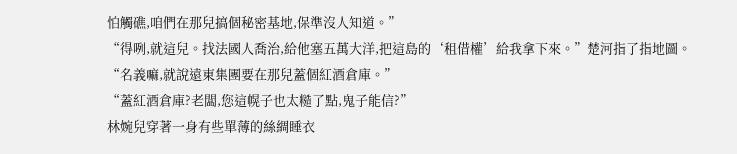怕觸礁,咱們在那兒搞個秘密基地,保準沒人知道。”
“得咧,就這兒。找法國人喬治,給他塞五萬大洋,把這島的‘租借權’給我拿下來。”楚河指了指地圖。
“名義嘛,就說遠東集團要在那兒蓋個紅酒倉庫。”
“蓋紅酒倉庫?老闆,您這幌子也太糙了點,鬼子能信?”
林婉兒穿著一身有些單薄的絲綢睡衣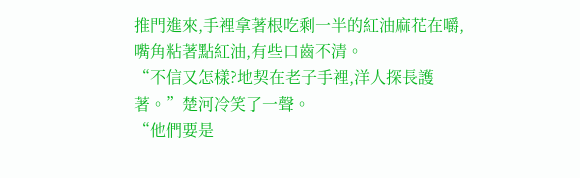推門進來,手裡拿著根吃剩一半的紅油麻花在嚼,嘴角粘著點紅油,有些口齒不清。
“不信又怎樣?地契在老子手裡,洋人探長護著。”楚河冷笑了一聲。
“他們要是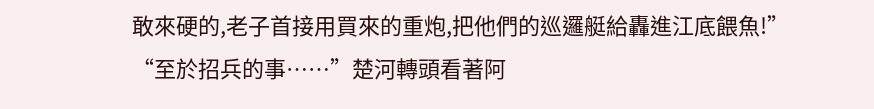敢來硬的,老子首接用買來的重炮,把他們的巡邏艇給轟進江底餵魚!”
“至於招兵的事……”楚河轉頭看著阿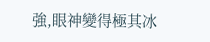強,眼神變得極其冰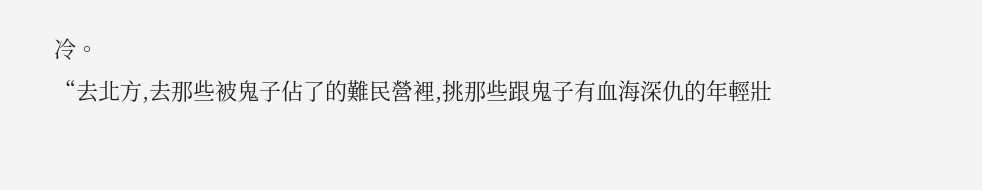冷。
“去北方,去那些被鬼子佔了的難民營裡,挑那些跟鬼子有血海深仇的年輕壯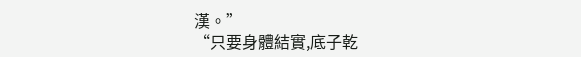漢。”
“只要身體結實,底子乾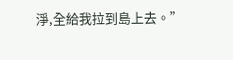淨,全給我拉到島上去。”